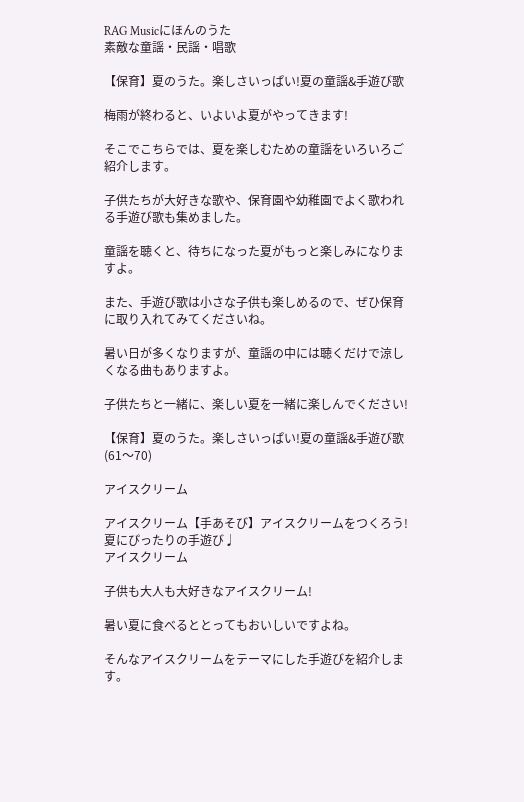RAG Musicにほんのうた
素敵な童謡・民謡・唱歌

【保育】夏のうた。楽しさいっぱい!夏の童謡&手遊び歌

梅雨が終わると、いよいよ夏がやってきます!

そこでこちらでは、夏を楽しむための童謡をいろいろご紹介します。

子供たちが大好きな歌や、保育園や幼稚園でよく歌われる手遊び歌も集めました。

童謡を聴くと、待ちになった夏がもっと楽しみになりますよ。

また、手遊び歌は小さな子供も楽しめるので、ぜひ保育に取り入れてみてくださいね。

暑い日が多くなりますが、童謡の中には聴くだけで涼しくなる曲もありますよ。

子供たちと一緒に、楽しい夏を一緒に楽しんでください!

【保育】夏のうた。楽しさいっぱい!夏の童謡&手遊び歌(61〜70)

アイスクリーム

アイスクリーム【手あそび】アイスクリームをつくろう!夏にぴったりの手遊び♩
アイスクリーム

子供も大人も大好きなアイスクリーム!

暑い夏に食べるととってもおいしいですよね。

そんなアイスクリームをテーマにした手遊びを紹介します。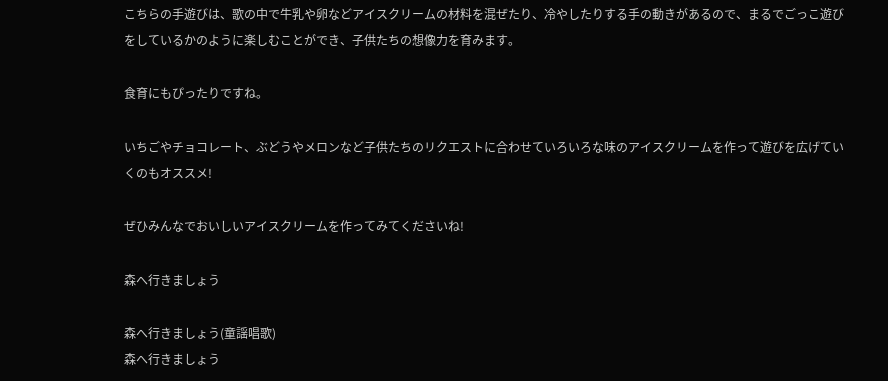こちらの手遊びは、歌の中で牛乳や卵などアイスクリームの材料を混ぜたり、冷やしたりする手の動きがあるので、まるでごっこ遊びをしているかのように楽しむことができ、子供たちの想像力を育みます。

食育にもぴったりですね。

いちごやチョコレート、ぶどうやメロンなど子供たちのリクエストに合わせていろいろな味のアイスクリームを作って遊びを広げていくのもオススメ!

ぜひみんなでおいしいアイスクリームを作ってみてくださいね!

森へ行きましょう

森へ行きましょう(童謡唱歌)
森へ行きましょう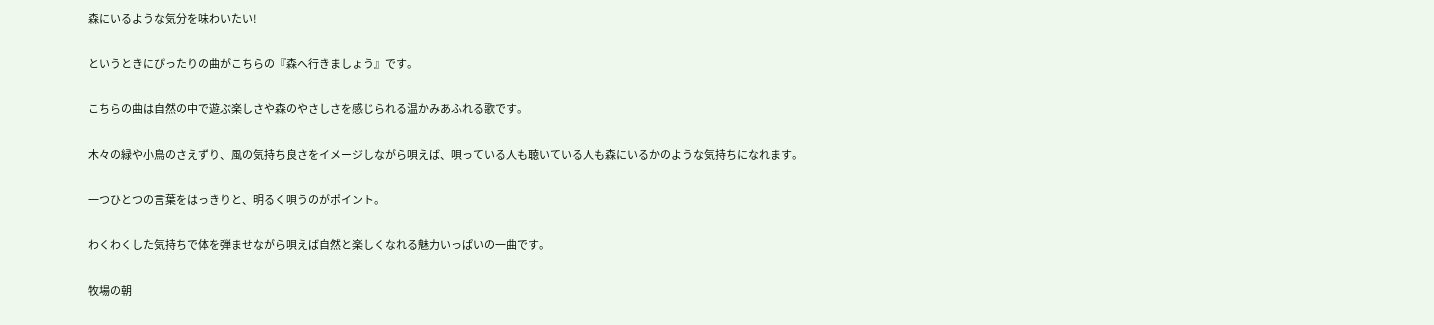森にいるような気分を味わいたい!

というときにぴったりの曲がこちらの『森へ行きましょう』です。

こちらの曲は自然の中で遊ぶ楽しさや森のやさしさを感じられる温かみあふれる歌です。

木々の緑や小鳥のさえずり、風の気持ち良さをイメージしながら唄えば、唄っている人も聴いている人も森にいるかのような気持ちになれます。

一つひとつの言葉をはっきりと、明るく唄うのがポイント。

わくわくした気持ちで体を弾ませながら唄えば自然と楽しくなれる魅力いっぱいの一曲です。

牧場の朝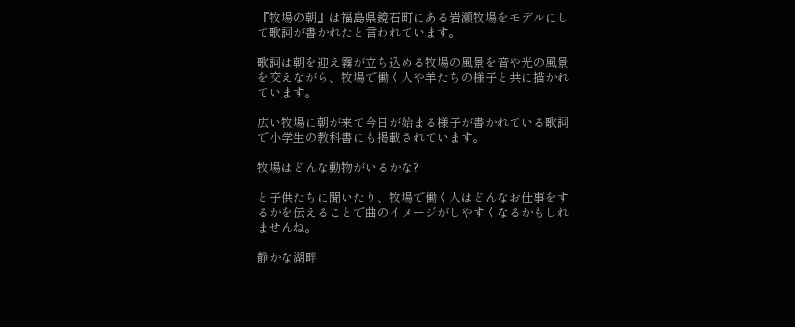『牧場の朝』は福島県鏡石町にある岩瀬牧場をモデルにして歌詞が書かれたと言われています。

歌詞は朝を迎え霧が立ち込める牧場の風景を音や光の風景を交えながら、牧場で働く人や羊たちの様子と共に描かれています。

広い牧場に朝が来て今日が始まる様子が書かれている歌詞で小学生の教科書にも掲載されています。

牧場はどんな動物がいるかな?

と子供たちに聞いたり、牧場で働く人はどんなお仕事をするかを伝えることで曲のイメージがしやすくなるかもしれませんね。

静かな湖畔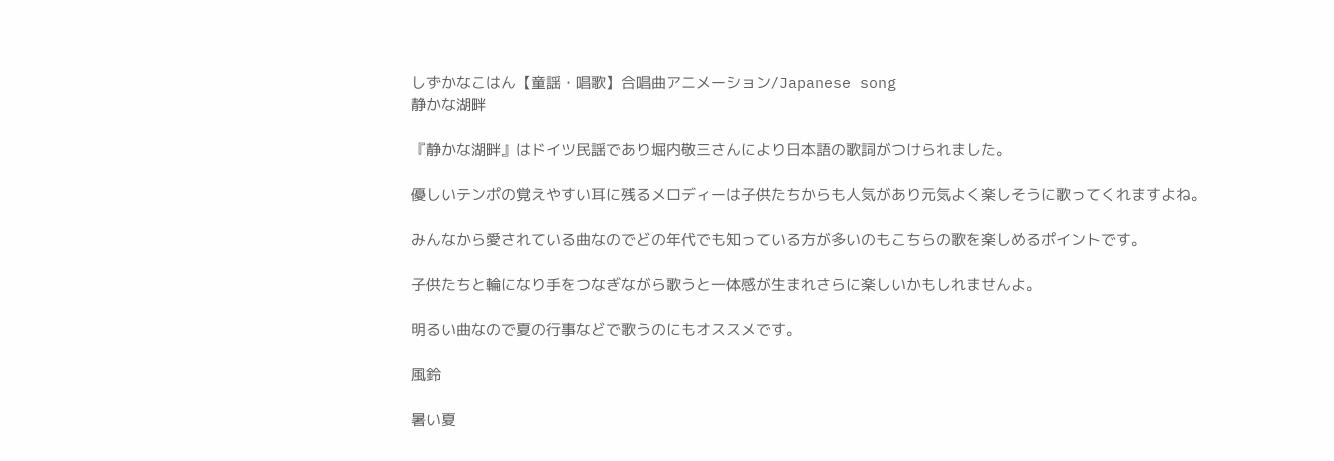しずかなこはん【童謡・唱歌】合唱曲アニメーション/Japanese song
静かな湖畔

『静かな湖畔』はドイツ民謡であり堀内敬三さんにより日本語の歌詞がつけられました。

優しいテンポの覚えやすい耳に残るメロディーは子供たちからも人気があり元気よく楽しそうに歌ってくれますよね。

みんなから愛されている曲なのでどの年代でも知っている方が多いのもこちらの歌を楽しめるポイントです。

子供たちと輪になり手をつなぎながら歌うと一体感が生まれさらに楽しいかもしれませんよ。

明るい曲なので夏の行事などで歌うのにもオススメです。

風鈴

暑い夏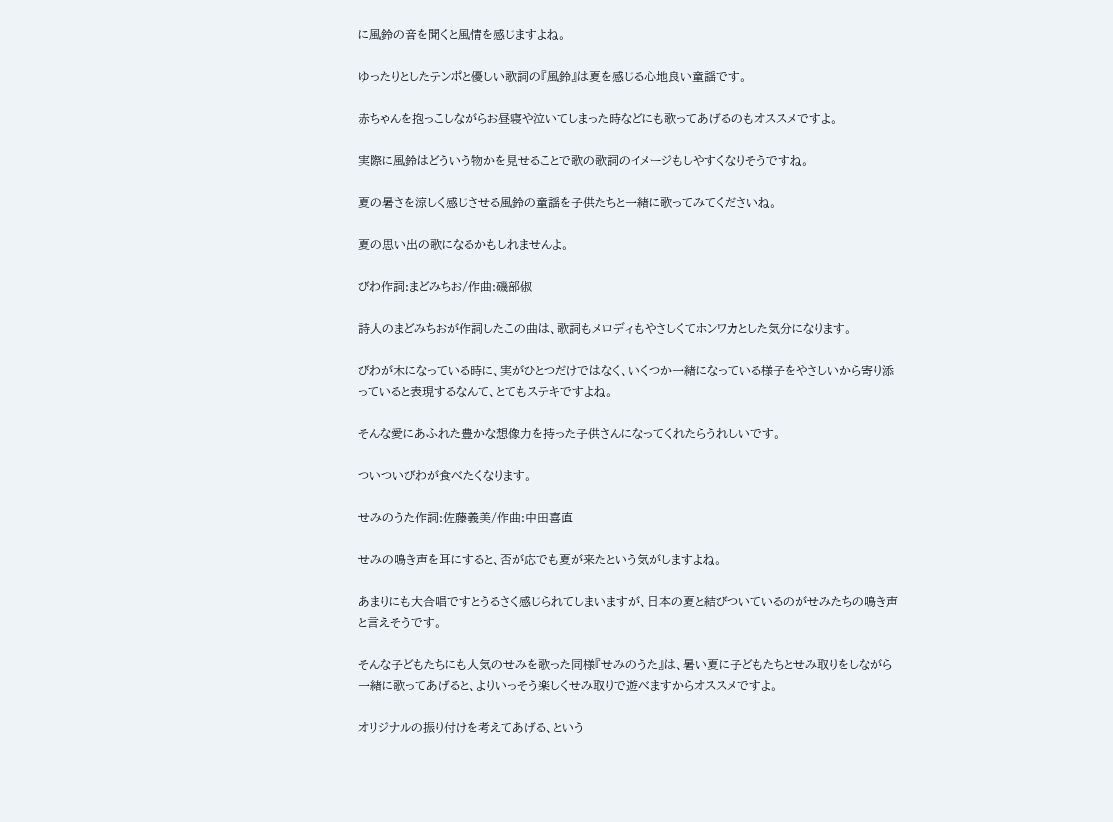に風鈴の音を聞くと風情を感じますよね。

ゆったりとしたテンポと優しい歌詞の『風鈴』は夏を感じる心地良い童謡です。

赤ちゃんを抱っこしながらお昼寝や泣いてしまった時などにも歌ってあげるのもオススメですよ。

実際に風鈴はどういう物かを見せることで歌の歌詞のイメージもしやすくなりそうですね。

夏の暑さを涼しく感じさせる風鈴の童謡を子供たちと一緒に歌ってみてくださいね。

夏の思い出の歌になるかもしれませんよ。

びわ作詞:まどみちお/作曲:磯部俶

詩人のまどみちおが作詞したこの曲は、歌詞もメロディもやさしくてホンワカとした気分になります。

びわが木になっている時に、実がひとつだけではなく、いくつか一緒になっている様子をやさしいから寄り添っていると表現するなんて、とてもステキですよね。

そんな愛にあふれた豊かな想像力を持った子供さんになってくれたらうれしいです。

ついついびわが食べたくなります。

せみのうた作詞:佐藤義美/作曲:中田喜直

せみの鳴き声を耳にすると、否が応でも夏が来たという気がしますよね。

あまりにも大合唱ですとうるさく感じられてしまいますが、日本の夏と結びついているのがせみたちの鳴き声と言えそうです。

そんな子どもたちにも人気のせみを歌った同様『せみのうた』は、暑い夏に子どもたちとせみ取りをしながら一緒に歌ってあげると、よりいっそう楽しくせみ取りで遊べますからオススメですよ。

オリジナルの振り付けを考えてあげる、という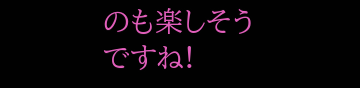のも楽しそうですね!